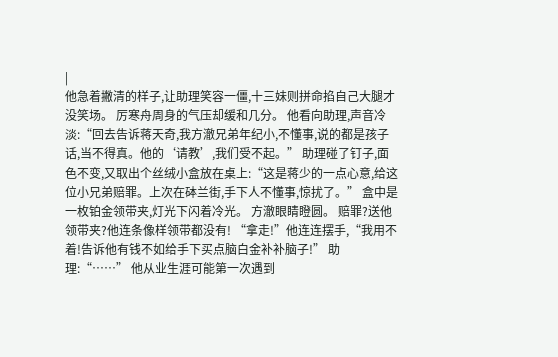|
他急着撇清的样子,让助理笑容一僵,十三妹则拼命掐自己大腿才没笑场。 厉寒舟周身的气压却缓和几分。 他看向助理,声音冷淡:“回去告诉蒋天奇,我方澈兄弟年纪小,不懂事,说的都是孩子话,当不得真。他的‘请教’,我们受不起。” 助理碰了钉子,面色不变,又取出个丝绒小盒放在桌上:“这是蒋少的一点心意,给这位小兄弟赔罪。上次在砵兰街,手下人不懂事,惊扰了。” 盒中是一枚铂金领带夹,灯光下闪着冷光。 方澈眼睛瞪圆。 赔罪?送他领带夹?他连条像样领带都没有! “拿走!”他连连摆手,“我用不着!告诉他有钱不如给手下买点脑白金补补脑子!” 助理:“……” 他从业生涯可能第一次遇到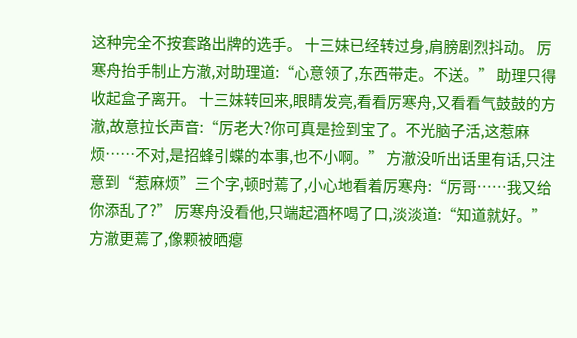这种完全不按套路出牌的选手。 十三妹已经转过身,肩膀剧烈抖动。 厉寒舟抬手制止方澈,对助理道:“心意领了,东西带走。不送。” 助理只得收起盒子离开。 十三妹转回来,眼睛发亮,看看厉寒舟,又看看气鼓鼓的方澈,故意拉长声音:“厉老大?你可真是捡到宝了。不光脑子活,这惹麻烦……不对,是招蜂引蝶的本事,也不小啊。” 方澈没听出话里有话,只注意到“惹麻烦”三个字,顿时蔫了,小心地看着厉寒舟:“厉哥……我又给你添乱了?” 厉寒舟没看他,只端起酒杯喝了口,淡淡道:“知道就好。” 方澈更蔫了,像颗被晒瘪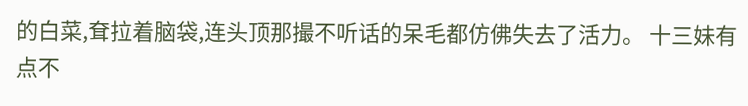的白菜,耷拉着脑袋,连头顶那撮不听话的呆毛都仿佛失去了活力。 十三妹有点不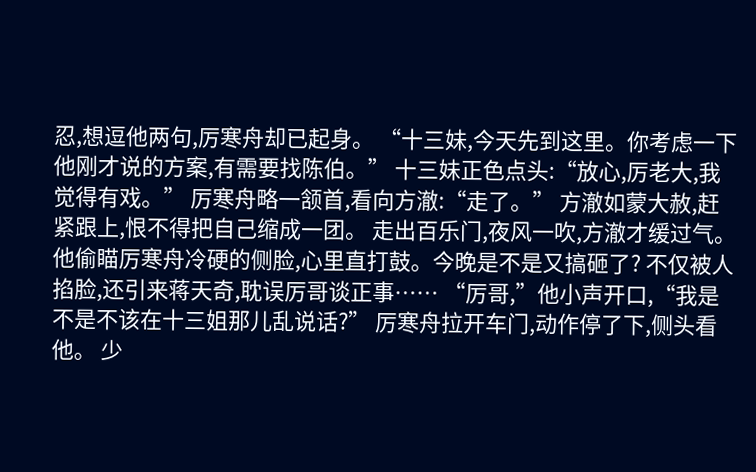忍,想逗他两句,厉寒舟却已起身。 “十三妹,今天先到这里。你考虑一下他刚才说的方案,有需要找陈伯。” 十三妹正色点头:“放心,厉老大,我觉得有戏。” 厉寒舟略一颔首,看向方澈:“走了。” 方澈如蒙大赦,赶紧跟上,恨不得把自己缩成一团。 走出百乐门,夜风一吹,方澈才缓过气。 他偷瞄厉寒舟冷硬的侧脸,心里直打鼓。今晚是不是又搞砸了? 不仅被人掐脸,还引来蒋天奇,耽误厉哥谈正事…… “厉哥,”他小声开口,“我是不是不该在十三姐那儿乱说话?” 厉寒舟拉开车门,动作停了下,侧头看他。 少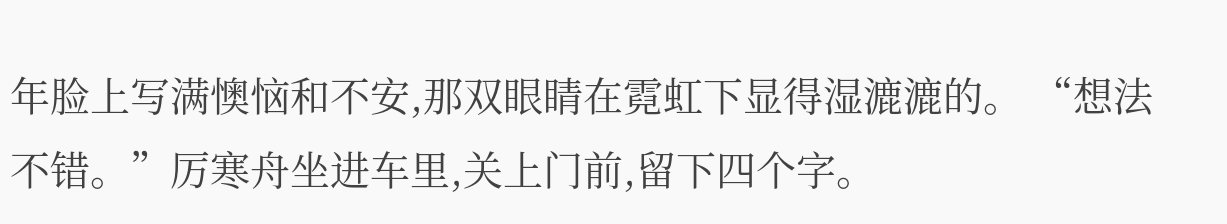年脸上写满懊恼和不安,那双眼睛在霓虹下显得湿漉漉的。 “想法不错。”厉寒舟坐进车里,关上门前,留下四个字。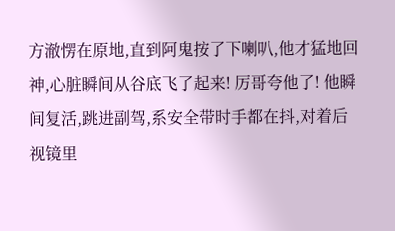方澈愣在原地,直到阿鬼按了下喇叭,他才猛地回神,心脏瞬间从谷底飞了起来! 厉哥夸他了! 他瞬间复活,跳进副驾,系安全带时手都在抖,对着后视镜里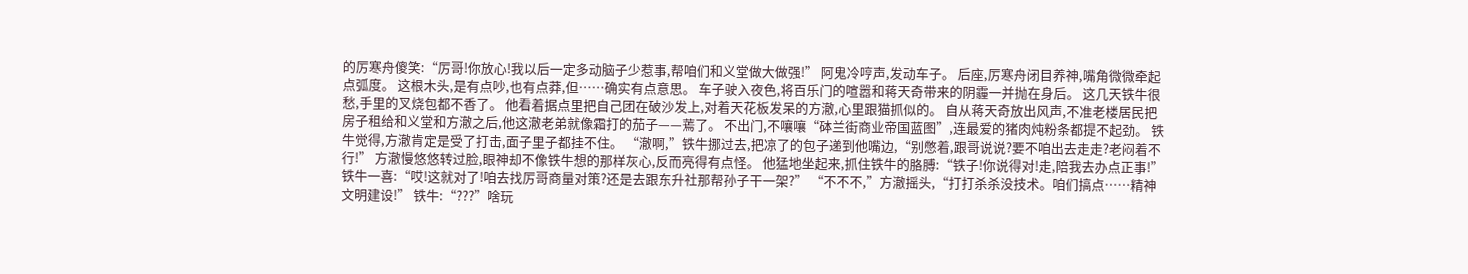的厉寒舟傻笑:“厉哥!你放心!我以后一定多动脑子少惹事,帮咱们和义堂做大做强!” 阿鬼冷哼声,发动车子。 后座,厉寒舟闭目养神,嘴角微微牵起点弧度。 这根木头,是有点吵,也有点莽,但……确实有点意思。 车子驶入夜色,将百乐门的喧嚣和蒋天奇带来的阴霾一并抛在身后。 这几天铁牛很愁,手里的叉烧包都不香了。 他看着据点里把自己团在破沙发上,对着天花板发呆的方澈,心里跟猫抓似的。 自从蒋天奇放出风声,不准老楼居民把房子租给和义堂和方澈之后,他这澈老弟就像霜打的茄子——蔫了。 不出门,不嚷嚷“砵兰街商业帝国蓝图”,连最爱的猪肉炖粉条都提不起劲。 铁牛觉得,方澈肯定是受了打击,面子里子都挂不住。 “澈啊,”铁牛挪过去,把凉了的包子递到他嘴边,“别憋着,跟哥说说?要不咱出去走走?老闷着不行!” 方澈慢悠悠转过脸,眼神却不像铁牛想的那样灰心,反而亮得有点怪。 他猛地坐起来,抓住铁牛的胳膊:“铁子!你说得对!走,陪我去办点正事!” 铁牛一喜:“哎!这就对了!咱去找厉哥商量对策?还是去跟东升社那帮孙子干一架?” “不不不,”方澈摇头,“打打杀杀没技术。咱们搞点……精神文明建设!” 铁牛:“???”啥玩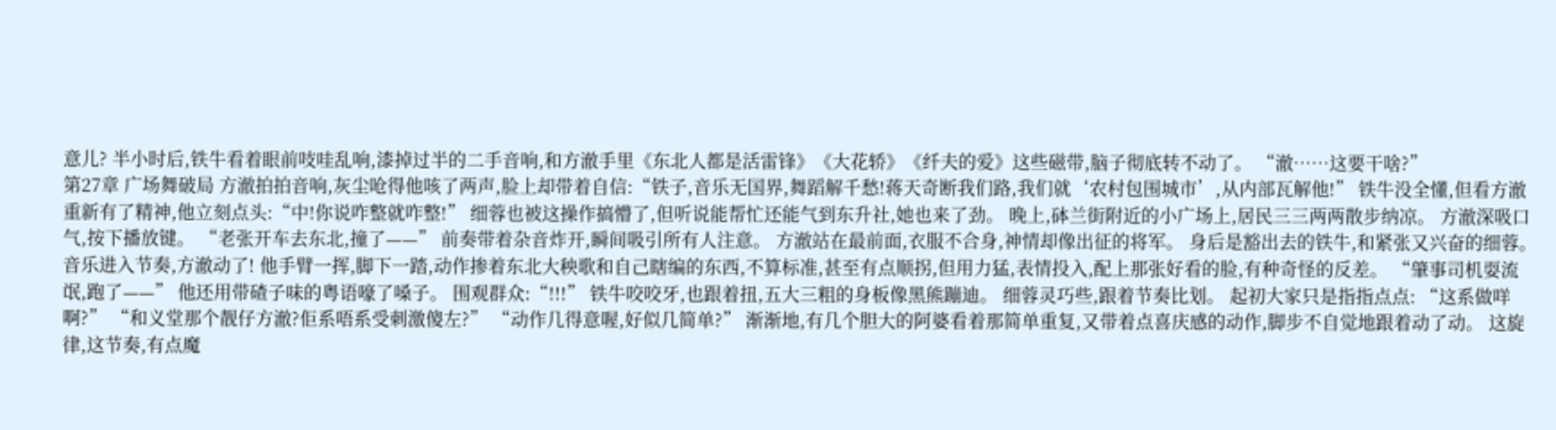意儿? 半小时后,铁牛看着眼前吱哇乱响,漆掉过半的二手音响,和方澈手里《东北人都是活雷锋》《大花轿》《纤夫的爱》这些磁带,脑子彻底转不动了。 “澈……这要干啥?”
第27章 广场舞破局 方澈拍拍音响,灰尘呛得他咳了两声,脸上却带着自信:“铁子,音乐无国界,舞蹈解千愁!蒋天奇断我们路,我们就‘农村包围城市’,从内部瓦解他!” 铁牛没全懂,但看方澈重新有了精神,他立刻点头:“中!你说咋整就咋整!” 细蓉也被这操作搞懵了,但听说能帮忙还能气到东升社,她也来了劲。 晚上,砵兰街附近的小广场上,居民三三两两散步纳凉。 方澈深吸口气,按下播放键。 “老张开车去东北,撞了——” 前奏带着杂音炸开,瞬间吸引所有人注意。 方澈站在最前面,衣服不合身,神情却像出征的将军。 身后是豁出去的铁牛,和紧张又兴奋的细蓉。 音乐进入节奏,方澈动了! 他手臂一挥,脚下一踏,动作掺着东北大秧歌和自己瞎编的东西,不算标准,甚至有点顺拐,但用力猛,表情投入,配上那张好看的脸,有种奇怪的反差。 “肇事司机耍流氓,跑了——” 他还用带碴子味的粤语嚎了嗓子。 围观群众:“!!!” 铁牛咬咬牙,也跟着扭,五大三粗的身板像黑熊蹦迪。 细蓉灵巧些,跟着节奏比划。 起初大家只是指指点点: “这系做咩啊?” “和义堂那个靓仔方澈?佢系唔系受刺激傻左?” “动作几得意喔,好似几简单?” 渐渐地,有几个胆大的阿婆看着那简单重复,又带着点喜庆感的动作,脚步不自觉地跟着动了动。 这旋律,这节奏,有点魔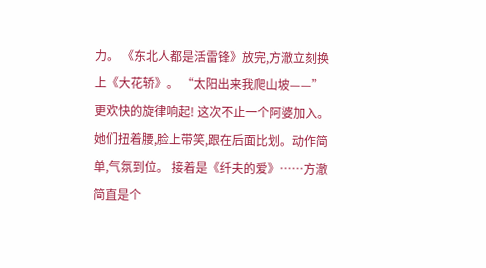力。 《东北人都是活雷锋》放完,方澈立刻换上《大花轿》。 “太阳出来我爬山坡——” 更欢快的旋律响起! 这次不止一个阿婆加入。 她们扭着腰,脸上带笑,跟在后面比划。动作简单,气氛到位。 接着是《纤夫的爱》……方澈简直是个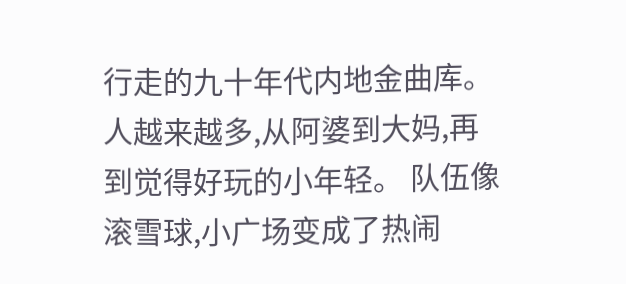行走的九十年代内地金曲库。 人越来越多,从阿婆到大妈,再到觉得好玩的小年轻。 队伍像滚雪球,小广场变成了热闹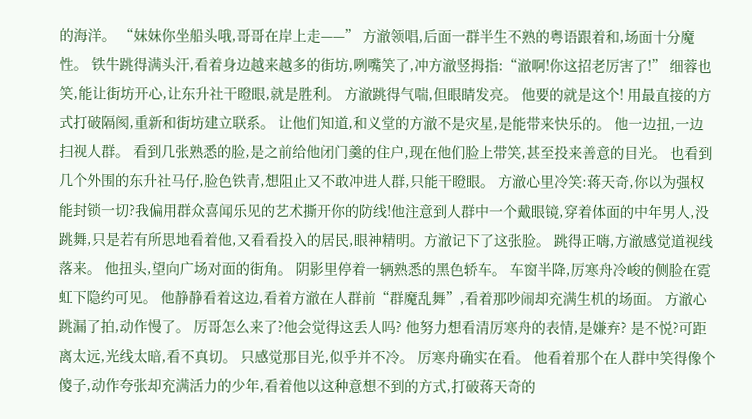的海洋。 “妹妹你坐船头哦,哥哥在岸上走——” 方澈领唱,后面一群半生不熟的粤语跟着和,场面十分魔性。 铁牛跳得满头汗,看着身边越来越多的街坊,咧嘴笑了,冲方澈竖拇指:“澈啊!你这招老厉害了!” 细蓉也笑,能让街坊开心,让东升社干瞪眼,就是胜利。 方澈跳得气喘,但眼睛发亮。 他要的就是这个! 用最直接的方式打破隔阂,重新和街坊建立联系。 让他们知道,和义堂的方澈不是灾星,是能带来快乐的。 他一边扭,一边扫视人群。 看到几张熟悉的脸,是之前给他闭门羹的住户,现在他们脸上带笑,甚至投来善意的目光。 也看到几个外围的东升社马仔,脸色铁青,想阻止又不敢冲进人群,只能干瞪眼。 方澈心里冷笑:蒋天奇,你以为强权能封锁一切?我偏用群众喜闻乐见的艺术撕开你的防线!他注意到人群中一个戴眼镜,穿着体面的中年男人,没跳舞,只是若有所思地看着他,又看看投入的居民,眼神精明。方澈记下了这张脸。 跳得正嗨,方澈感觉道视线落来。 他扭头,望向广场对面的街角。 阴影里停着一辆熟悉的黑色轿车。 车窗半降,厉寒舟冷峻的侧脸在霓虹下隐约可见。 他静静看着这边,看着方澈在人群前“群魔乱舞”,看着那吵闹却充满生机的场面。 方澈心跳漏了拍,动作慢了。 厉哥怎么来了?他会觉得这丢人吗? 他努力想看清厉寒舟的表情,是嫌弃? 是不悦?可距离太远,光线太暗,看不真切。 只感觉那目光,似乎并不冷。 厉寒舟确实在看。 他看着那个在人群中笑得像个傻子,动作夸张却充满活力的少年,看着他以这种意想不到的方式,打破蒋天奇的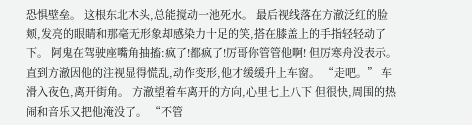恐惧壁垒。 这根东北木头,总能搅动一池死水。 最后视线落在方澈泛红的脸颊,发亮的眼睛和那毫无形象却感染力十足的笑,搭在膝盖上的手指轻轻动了下。 阿鬼在驾驶座嘴角抽搐:疯了!都疯了!厉哥你管管他啊! 但厉寒舟没表示。 直到方澈因他的注视显得慌乱,动作变形,他才缓缓升上车窗。 “走吧。” 车滑入夜色,离开街角。 方澈望着车离开的方向,心里七上八下 但很快,周围的热闹和音乐又把他淹没了。 “不管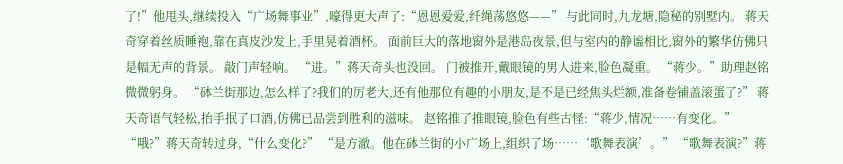了!”他甩头,继续投入“广场舞事业”,嚎得更大声了:“恩恩爱爱,纤绳荡悠悠——” 与此同时,九龙塘,隐秘的别墅内。 蒋天奇穿着丝质睡袍,靠在真皮沙发上,手里晃着酒杯。 面前巨大的落地窗外是港岛夜景,但与室内的静谧相比,窗外的繁华仿佛只是幅无声的背景。 敲门声轻响。 “进。”蒋天奇头也没回。 门被推开,戴眼镜的男人进来,脸色凝重。 “蒋少。”助理赵铭微微躬身。 “砵兰街那边,怎么样了?我们的厉老大,还有他那位有趣的小朋友,是不是已经焦头烂额,准备卷铺盖滚蛋了?” 蒋天奇语气轻松,抬手抿了口酒,仿佛已品尝到胜利的滋味。 赵铭推了推眼镜,脸色有些古怪:“蒋少,情况……有变化。” “哦?”蒋天奇转过身,“什么变化?” “是方澈。他在砵兰街的小广场上,组织了场……‘歌舞表演’。” “歌舞表演?”蒋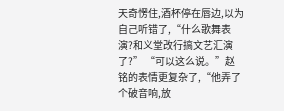天奇愣住,酒杯停在唇边,以为自己听错了,“什么歌舞表演?和义堂改行搞文艺汇演了?” “可以这么说。”赵铭的表情更复杂了,“他弄了个破音响,放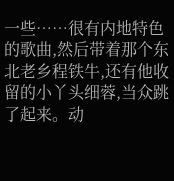一些……很有内地特色的歌曲,然后带着那个东北老乡程铁牛,还有他收留的小丫头细蓉,当众跳了起来。动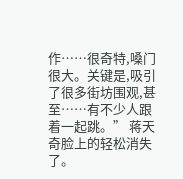作……很奇特,嗓门很大。关键是,吸引了很多街坊围观,甚至……有不少人跟着一起跳。” 蒋天奇脸上的轻松消失了。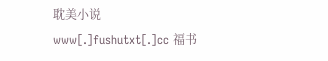耽美小说 www[.]fushutxt[.]cc 福书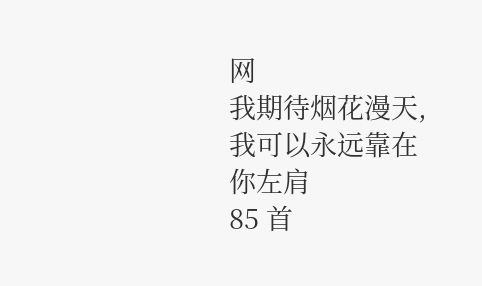网
我期待烟花漫天,我可以永远靠在你左肩
85 首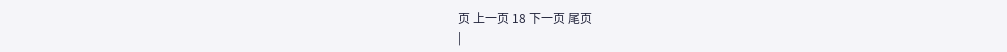页 上一页 18 下一页 尾页
|